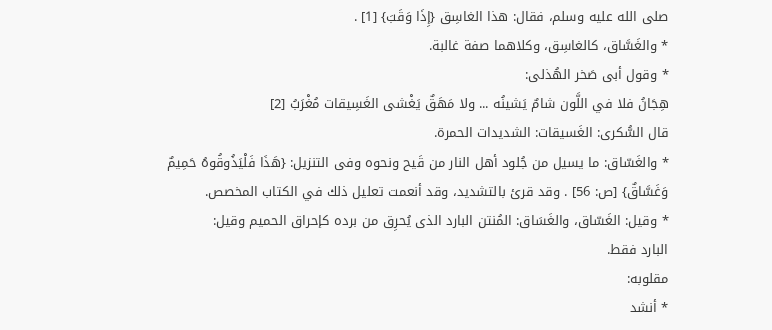صلى الله عليه وسلم، فقال: هذا الغاسِق {إِذَا وَقَبَ} [1] .
* والغَسَّاق، كالغاسِق، وكلاهما صفة غالبة.
* وقول أبى صَخر الهُذلى:
هِجَانُ فلا في اللَّون شامٌ يَشينُه ... ولا مَهَقٌ يَغْشى الغَسِيقات مُغْرَبُ [2]
قال السُّكرى: الغَسيقات: الشديدات الحمرة.
* والغَسّاق: ما يسيل من جُلود أهل النار من قَيح ونحوه وفى التنزيل: {هَذَا فَلْيَذُوقُوهُ حَمِيمٌ وَغَسَّاقٌ} [ص: 56] . وقد قرئ بالتشديد، وقد أنعمت تعليل ذلك في الكتاب المخصص.
* وقيل: الغَسّاق، والغَسَاق: المُنتن البارد الذى يُحرِق من برده كإحراق الحميم وقيل:
البارد فقط.
مقلوبه:
* أنشد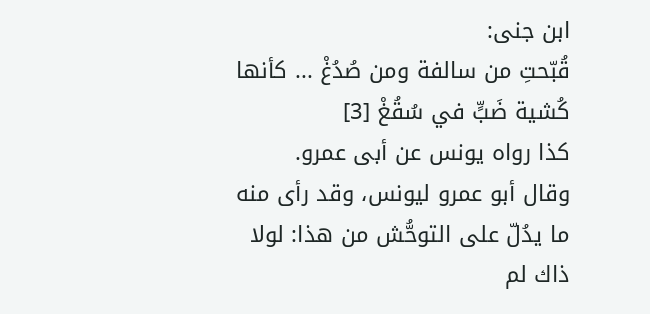ابن جنى:
قُبّحتِ من سالفة ومن صُدُغْ ... كأنها كُشية ضَبٍّ في سُقُغْ [3]
كذا رواه يونس عن أبى عمرو.
وقال أبو عمرو ليونس، وقد رأى منه ما يدُلّ على التوحُّش من هذا: لولا ذاك لم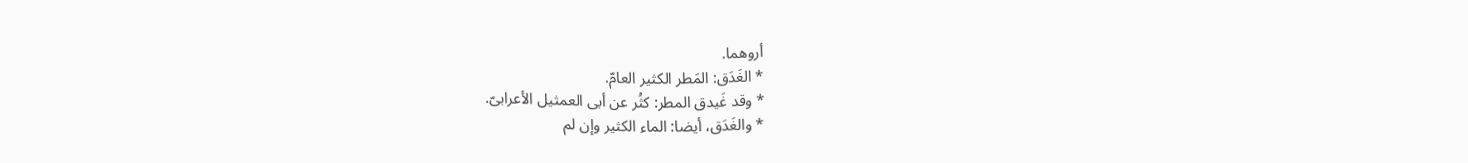أروهما.
* الغَدَق: المَطر الكثير العامّ.
* وقد غَيدق المطر: كثُر عن أبى العمثيل الأعرابىّ.
* والغَدَق، أيضا: الماء الكثير وإن لم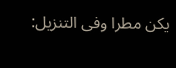يكن مطرا وفى التنزيل: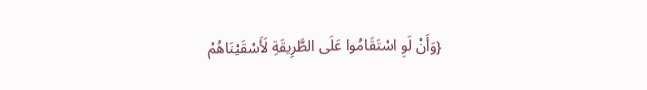{وَأَنْ لَوِ اسْتَقَامُوا عَلَى الطَّرِيقَةِ لَأَسْقَيْنَاهُمْ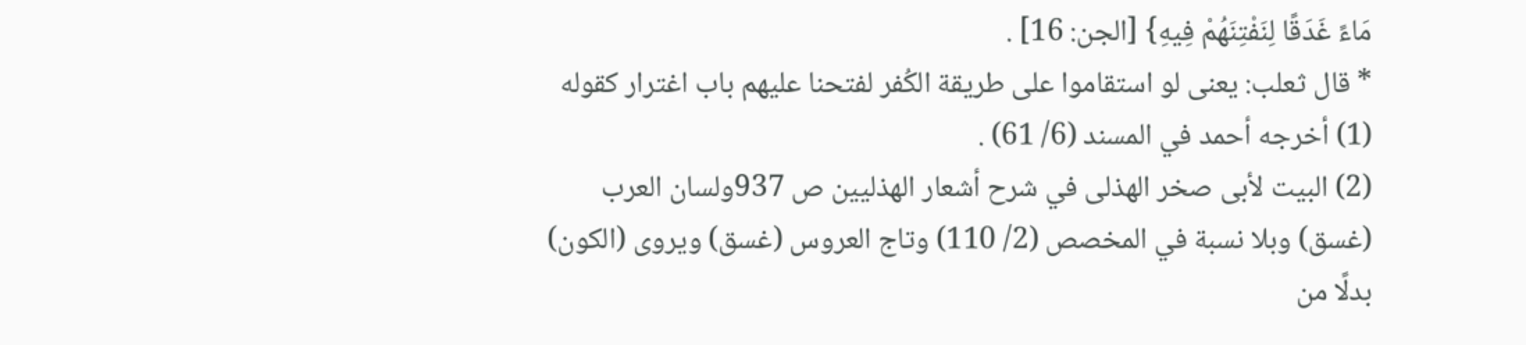مَاءً غَدَقًا لِنَفْتِنَهُمْ فِيهِ} [الجن: 16] .
* قال ثعلب: يعنى لو استقاموا على طريقة الكُفر لفتحنا عليهم باب اغترار كقوله
(1) أخرجه أحمد في المسند (6/ 61) .
(2) البيت لأبى صخر الهذلى في شرح أشعار الهذليين ص 937ولسان العرب (غسق) وبلا نسبة في المخصص (2/ 110) وتاج العروس (غسق) ويروى (الكون) بدلًا من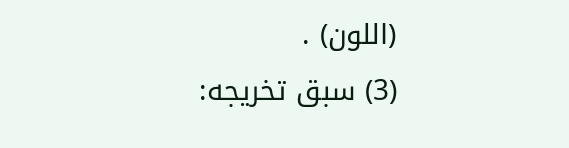(اللون) .
(3) سبق تخريجه: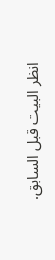انظر البيت قبل السابق.